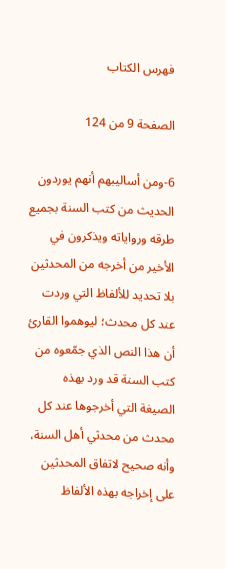فهرس الكتاب

الصفحة 9 من 124

6-ومن أساليبهم أنهم يوردون الحديث من كتب السنة بجميع طرقه ورواياته ويذكرون في الأخير من أخرجه من المحدثين بلا تحديد للألفاظ التي وردت عند كل محدث؛ ليوهموا القارئ أن هذا النص الذي جمّعوه من كتب السنة قد ورد بهذه الصيغة التي أخرجوها عند كل محدث من محدثي أهل السنة، وأنه صحيح لاتفاق المحدثين على إخراجه بهذه الألفاظ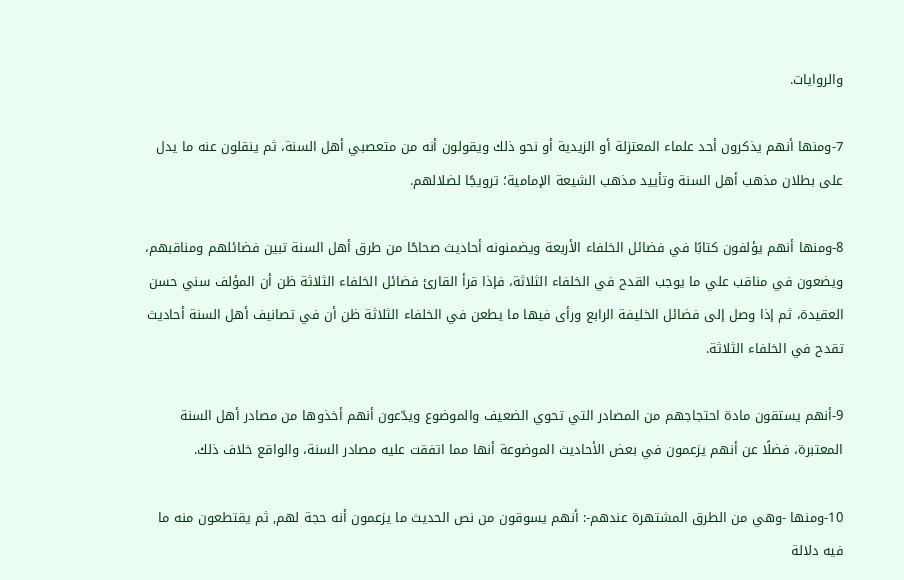والروايات.

7-ومنها أنهم يذكرون أحد علماء المعتزلة أو الزيدية أو نحو ذلك ويقولون أنه من متعصبي أهل السنة، ثم ينقلون عنه ما يدل على بطلان مذهب أهل السنة وتأييد مذهب الشيعة الإمامية؛ ترويجًا لضلالهم.

8-ومنها أنهم يؤلفون كتابًا في فضائل الخلفاء الأربعة ويضمنونه أحاديث صحاحًا من طرق أهل السنة تبين فضائلهم ومناقبهم، ويضعون في مناقب علي ما يوجب القدح في الخلفاء الثلاثة، فإذا قرأ القارئ فضائل الخلفاء الثلاثة ظن أن المؤلف سني حسن العقيدة، ثم إذا وصل إلى فضائل الخليفة الرابع ورأى فيها ما يطعن في الخلفاء الثلاثة ظن أن في تصانيف أهل السنة أحاديث تقدح في الخلفاء الثلاثة.

9-أنهم يستقون مادة احتجاجهم من المصادر التي تحوي الضعيف والموضوع ويدّعون أنهم أخذوها من مصادر أهل السنة المعتبرة، فضلًا عن أنهم يزعمون في بعض الأحاديث الموضوعة أنها مما اتفقت عليه مصادر السنة، والواقع خلاف ذلك.

10-ومنها -وهي من الطرق المشتهرة عندهم-: أنهم يسوقون من نص الحديث ما يزعمون أنه حجة لهم, ثم يقتطعون منه ما فيه دلالة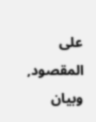على المقصود, وبيان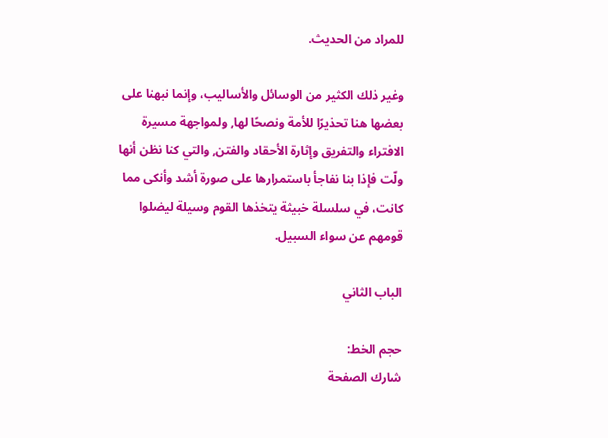للمراد من الحديث.

وغير ذلك الكثير من الوسائل والأساليب، وإنما نبهنا على بعضها هنا تحذيرًا للأمة ونصحًا لها, ولمواجهة مسيرة الافتراء والتفريق وإثارة الأحقاد والفتن, والتي كنا نظن أنها ولّت فإذا بنا نفاجأ باستمرارها على صورة أشد وأنكى مما كانت، في سلسلة خبيثة يتخذها القوم وسيلة ليضلوا قومهم عن سواء السبيل.

الباب الثاني

حجم الخط:
شارك الصفحة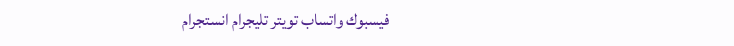فيسبوك واتساب تويتر تليجرام انستجرام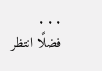. . .
فضلًا انتظر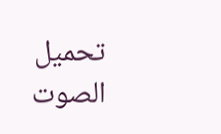تحميل الصوت